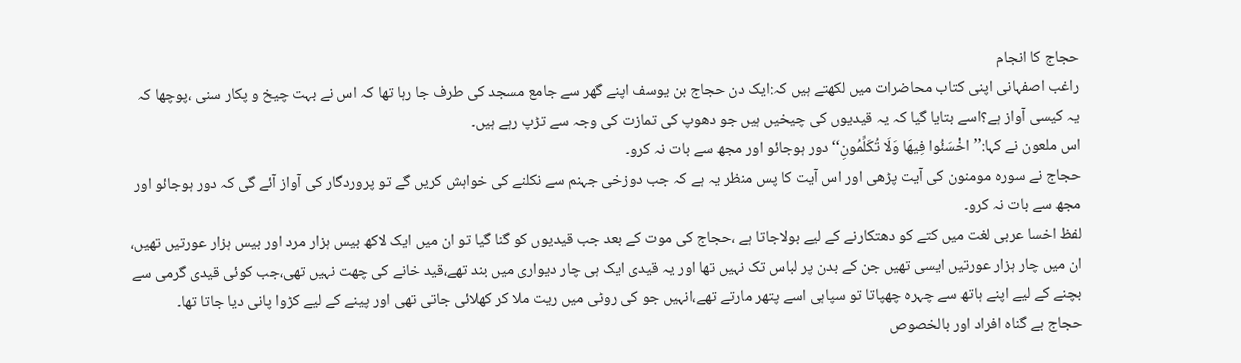حجاج کا انجام
راغب اصفہانی اپنی کتاب محاضرات میں لکھتے ہیں کہ:ایک دن حجاج بن یوسف اپنے گھر سے جامع مسجد کی طرف جا رہا تھا کہ اس نے بہت چیخ و پکار سنی ،پوچھا کہ یہ کیسی آواز ہے؟اسے بتایا گیا کہ یہ قیدیوں کی چیخیں ہیں جو دھوپ کی تمازت کی وجہ سے تڑپ رہے ہیں۔
اس ملعون نے کہا:’’اخْسَئُوا فِيهَا وَلَا تُكَلِّمُونِ‘‘دور ہوجائو اور مجھ سے بات نہ کرو۔
حجاج نے سورہ مومنون کی آیت پڑھی اور اس آیت کا پس منظر یہ ہے کہ جب دوزخی جہنم سے نکلنے کی خواہش کریں گے تو پروردگار کی آواز آئے گی کہ دور ہوجائو اور مجھ سے بات نہ کرو۔
لفظ اخسا عربی لغت میں کتے کو دھتکارنے کے لیے بولاجاتا ہے ،حجاج کی موت کے بعد جب قیدیوں کو گنا گیا تو ان میں ایک لاکھ بیس ہزار مرد اور بیس ہزار عورتیں تھیں، ان میں چار ہزار عورتیں ایسی تھیں جن کے بدن پر لباس تک نہیں تھا اور یہ قیدی ایک ہی چار دیواری میں بند تھے،قید خانے کی چھت نہیں تھی،جب کوئی قیدی گرمی سے بچنے کے لیے اپنے ہاتھ سے چہرہ چھپاتا تو سپاہی اسے پتھر مارتے تھے،انہیں جو کی روٹی میں ریت ملا کر کھلائی جاتی تھی اور پینے کے لیے کڑوا پانی دیا جاتا تھا۔
حجاج بے گناہ افراد اور بالخصوص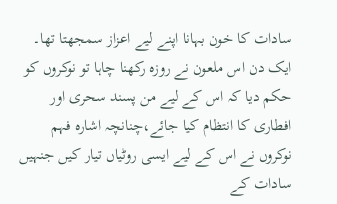سادات کا خون بہانا اپنے لیے اعزاز سمجھتا تھا۔
ایک دن اس ملعون نے روزہ رکھنا چاہا تو نوکروں کو حکم دیا کہ اس کے لیے من پسند سحری اور افطاری کا انتظام کیا جائے،چنانچہ اشارہ فہم نوکروں نے اس کے لیے ایسی روٹیاں تیار کیں جنہیں سادات کے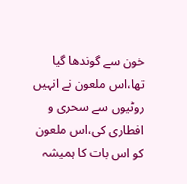خون سے گوندھا گیا تھا،اس ملعون نے انہیں روٹیوں سے سحری و افطاری کی،اس ملعون کو اس بات کا ہمیشہ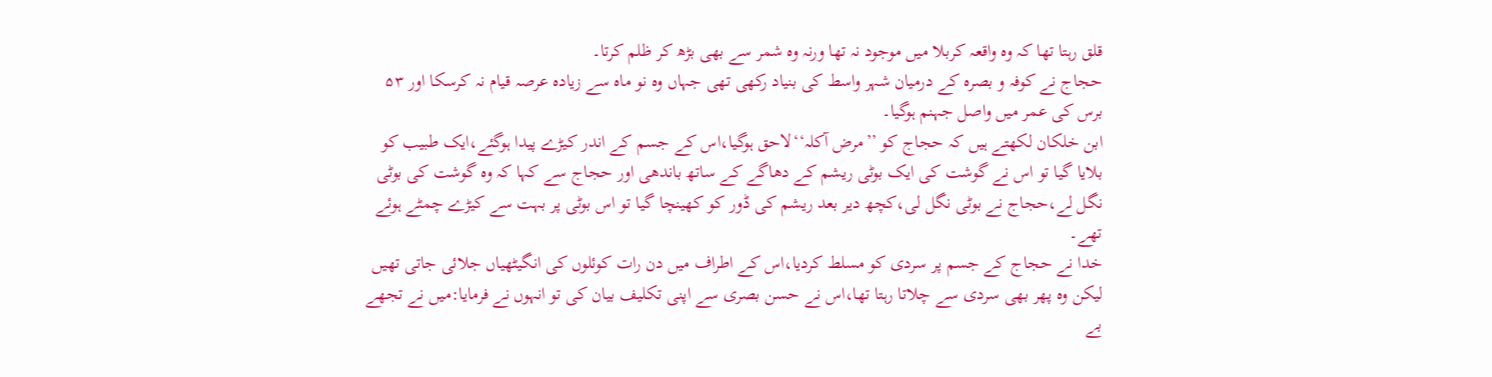قلق رہتا تھا کہ وہ واقعہ کربلا میں موجود نہ تھا ورنہ وہ شمر سے بھی بڑھ کر ظلم کرتا۔
حجاج نے کوفہ و بصرہ کے درمیان شہر واسط کی بنیاد رکھی تھی جہاں وہ نو ماہ سے زیادہ عرصہ قیام نہ کرسکا اور ۵۳ برس کی عمر میں واصل جہنم ہوگیا۔
ابن خلکان لکھتے ہیں کہ حجاج کو ’’مرض آکلہ‘‘لاحق ہوگیا،اس کے جسم کے اندر کیڑے پیدا ہوگئے،ایک طبیب کو بلایا گیا تو اس نے گوشت کی ایک بوٹی ریشم کے دھاگے کے ساتھ باندھی اور حجاج سے کہا کہ وہ گوشت کی بوٹی نگل لے،حجاج نے بوٹی نگل لی،کچھ دیر بعد ریشم کی ڈور کو کھینچا گیا تو اس بوٹی پر بہت سے کیڑے چمٹے ہوئے تھے۔
خدا نے حجاج کے جسم پر سردی کو مسلط کردیا،اس کے اطراف میں دن رات کوئلوں کی انگیٹھیاں جلائی جاتی تھیں لیکن وہ پھر بھی سردی سے چلاتا رہتا تھا،اس نے حسن بصری سے اپنی تکلیف بیان کی تو انہوں نے فرمایا:میں نے تجھے بے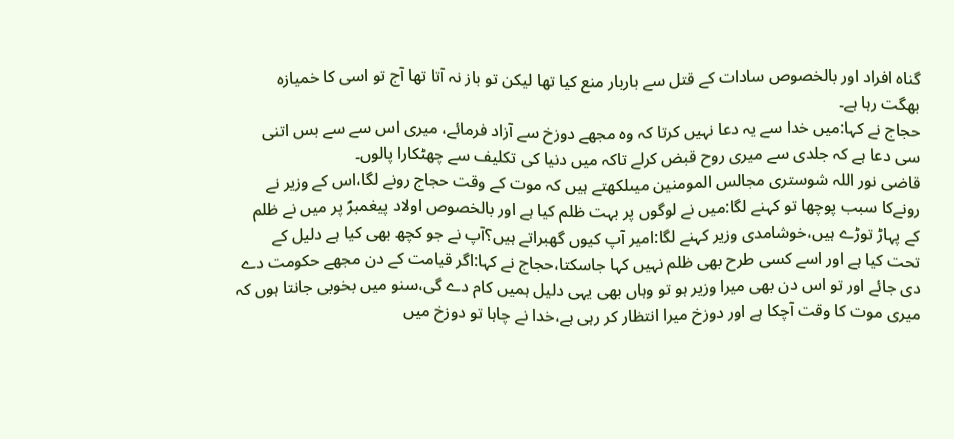گناہ افراد اور بالخصوص سادات کے قتل سے باربار منع کیا تھا لیکن تو باز نہ آتا تھا آج تو اسی کا خمیازہ بھگت رہا ہے۔
حجاج نے کہا:میں خدا سے یہ دعا نہیں کرتا کہ وہ مجھے دوزخ سے آزاد فرمائے، میری اس سے سے بس اتنی سی دعا ہے کہ جلدی سے میری روح قبض کرلے تاکہ میں دنیا کی تکلیف سے چھٹکارا پالوں۔
قاضی نور اللہ شوستری مجالس المومنین میںلکھتے ہیں کہ موت کے وقت حجاج رونے لگا،اس کے وزیر نے رونےکا سبب پوچھا تو کہنے لگا:میں نے لوگوں پر بہت ظلم کیا ہے اور بالخصوص اولاد پیغمبرؐ پر میں نے ظلم کے پہاڑ توڑے ہیں،خوشامدی وزیر کہنے لگا:امیر آپ کیوں گھبراتے ہیں؟آپ نے جو کچھ بھی کیا ہے دلیل کے تحت کیا ہے اور اسے کسی طرح بھی ظلم نہیں کہا جاسکتا،حجاج نے کہا:اگر قیامت کے دن مجھے حکومت دے دی جائے اور تو اس دن بھی میرا وزیر ہو تو وہاں بھی یہی دلیل ہمیں کام دے گی،سنو میں بخوبی جانتا ہوں کہ میری موت کا وقت آچکا ہے اور دوزخ میرا انتظار کر رہی ہے،خدا نے چاہا تو دوزخ میں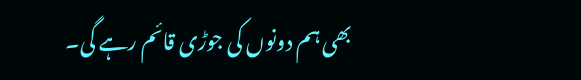بھی ہم دونوں کی جوڑی قائم رہے گی۔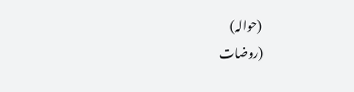(حوالہ)
(روضات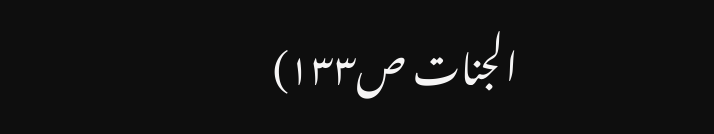الجنات ص۱۳۳)